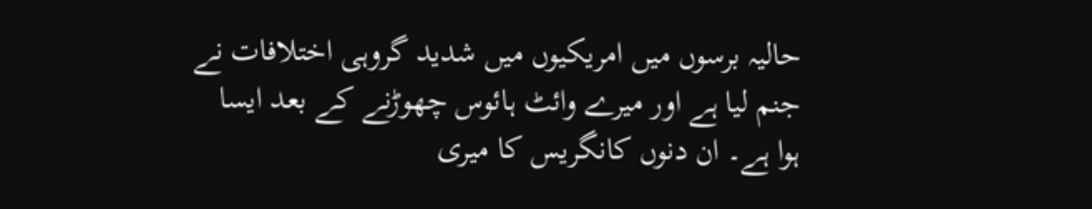حالیہ برسوں میں امریکیوں میں شدید گروہی اختلافات نے جنم لیا ہے اور میرے وائٹ ہائوس چھوڑنے کے بعد ایسا ہوا ہے۔ ان دنوں کانگریس کا میری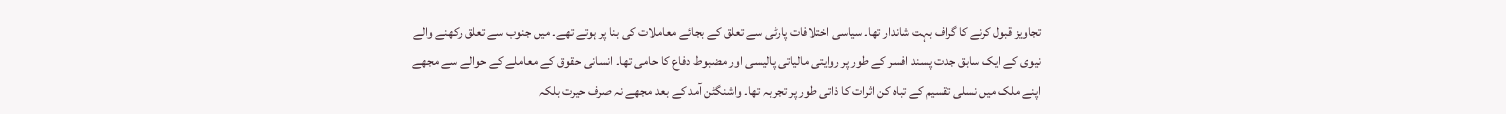تجاویز قبول کرنے کا گراف بہت شاندار تھا۔ سیاسی اختلافات پارٹی سے تعلق کے بجائے معاملات کی بنا پر ہوتے تھے۔ میں جنوب سے تعلق رکھنے والے نیوی کے ایک سابق جدت پسند افسر کے طور پر روایتی مالیاتی پالیسی اور مضبوط دفاع کا حامی تھا۔ انسانی حقوق کے معاملے کے حوالے سے مجھے اپنے ملک میں نسلی تقسیم کے تباہ کن اثرات کا ذاتی طور پر تجربہ تھا۔ واشنگٹن آمد کے بعد مجھے نہ صرف حیرت بلکہ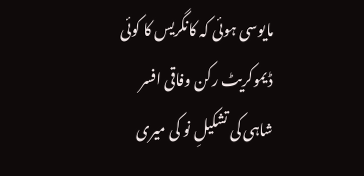مایوسی ہوئی کہ کانگریس کا کوئی ڈیموکریٹ رکن وفاقی افسر شاہی کی تشکیلِ نو کی میری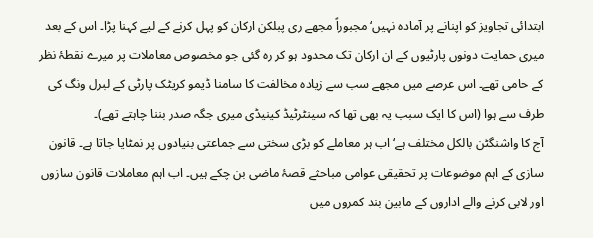ابتدائی تجاویز کو اپنانے پر آمادہ نہیں‘ مجبوراً مجھے ری پبلکن ارکان کو پہل کرنے کے لیے کہنا پڑا۔ اس کے بعد میری حمایت دونوں پارٹیوں کے ان ارکان تک محدود ہو کر رہ گئی جو مخصوص معاملات پر میرے نقطۂ نظر کے حامی تھے۔ اس عرصے میں مجھے سب سے زیادہ مخالفت کا سامنا ڈیمو کریٹک پارٹی کے لبرل ونگ کی طرف سے ہوا (اس کا ایک سبب یہ بھی تھا کہ سینٹرٹیڈ کینیڈی میری جگہ صدر بننا چاہتے تھے)۔
آج کا واشنگٹن بالکل مختلف ہے‘ اب ہر معاملے کو بڑی سختی سے جماعتی بنیادوں پر نمٹایا جاتا ہے۔ قانون سازی کے اہم موضوعات پر تحقیقی عوامی مباحثے قصۂ ماضی بن چکے ہیں۔ اب اہم معاملات قانون سازوں اور لابی کرنے والے اداروں کے مابین بند کمروں میں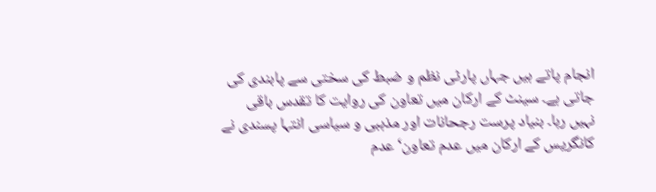انجام پاتے ہیں جہاں پارٹی نظم و ضبط کی سختی سے پابندی کی جاتی ہے۔ سینٹ کے ارکان میں تعاون کی روایت کا تقدس باقی نہیں رہا۔ بنیاد پرست رجحانات اور مذہبی و سیاسی انتہا پسندی نے کانگریس کے ارکان میں عدم تعاون‘ عدم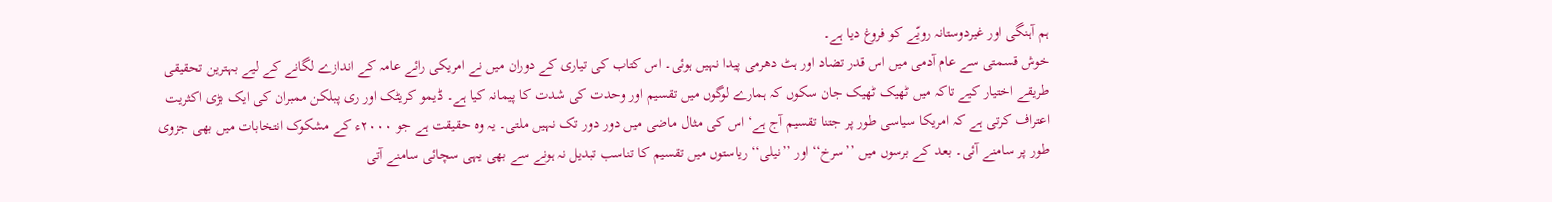ہم آہنگی اور غیردوستانہ رویّے کو فروغ دیا ہے۔
خوش قسمتی سے عام آدمی میں اس قدر تضاد اور ہٹ دھرمی پیدا نہیں ہوئی۔ اس کتاب کی تیاری کے دوران میں نے امریکی رائے عامہ کے اندازے لگانے کے لیے بہترین تحقیقی طریقے اختیار کیے تاکہ میں ٹھیک ٹھیک جان سکوں کہ ہمارے لوگوں میں تقسیم اور وحدت کی شدت کا پیمانہ کیا ہے۔ ڈیمو کریٹک اور ری پبلکن ممبران کی ایک بڑی اکثریت اعتراف کرتی ہے کہ امریکا سیاسی طور پر جتنا تقسیم آج ہے‘ اس کی مثال ماضی میں دور دور تک نہیں ملتی۔ یہ وہ حقیقت ہے جو ۲۰۰۰ء کے مشکوک انتخابات میں بھی جزوی طور پر سامنے آئی۔ بعد کے برسوں میں ’’سرخ‘‘ اور ’’نیلی‘‘ ریاستوں میں تقسیم کا تناسب تبدیل نہ ہونے سے بھی یہی سچائی سامنے آتی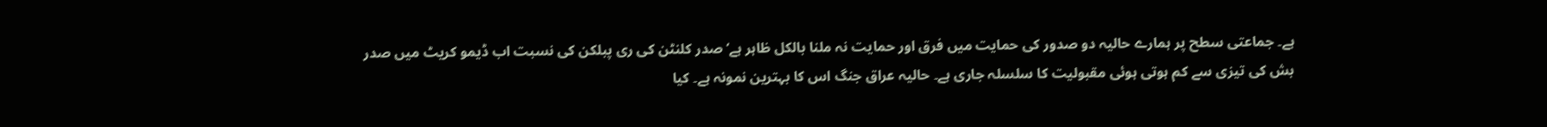ہے۔ جماعتی سطح پر ہمارے حالیہ دو صدور کی حمایت میں فرق اور حمایت نہ ملنا بالکل ظاہر ہے‘ صدر کلنٹن کی ری پبلکن کی نسبت اب ڈیمو کریٹ میں صدر بش کی تیزی سے کم ہوتی ہوئی مقبولیت کا سلسلہ جاری ہے۔ حالیہ عراق جنگ اس کا بہترین نمونہ ہے۔ کیا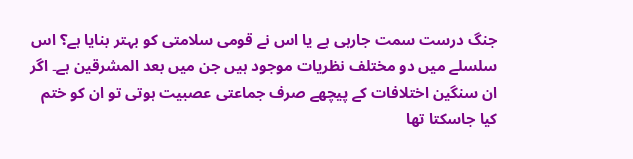جنگ درست سمت جارہی ہے یا اس نے قومی سلامتی کو بہتر بنایا ہے؟ اس سلسلے میں دو مختلف نظریات موجود ہیں جن میں بعد المشرقین ہے۔ اگر ان سنگین اختلافات کے پیچھے صرف جماعتی عصبیت ہوتی تو ان کو ختم کیا جاسکتا تھا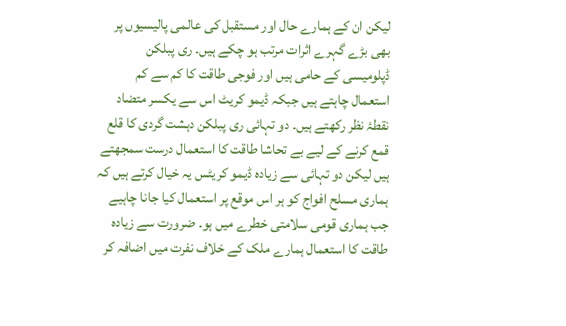لیکن ان کے ہمارے حال اور مستقبل کی عالمی پالیسیوں پر بھی بڑے گہرے اثرات مرتب ہو چکے ہیں۔ ری پبلکن ڈپلومیسی کے حامی ہیں اور فوجی طاقت کا کم سے کم استعمال چاہتے ہیں جبکہ ڈیمو کریٹ اس سے یکسر متضاد نقطۂ نظر رکھتے ہیں۔ دو تہائی ری پبلکن دہشت گردی کا قلع قمع کرنے کے لیے بے تحاشا طاقت کا استعمال درست سمجھتے ہیں لیکن دو تہائی سے زیادہ ڈیمو کریٹس یہ خیال کرتے ہیں کہ ہماری مسلح افواج کو ہر اس موقع پر استعمال کیا جانا چاہیے جب ہماری قومی سلامتی خطرے میں ہو۔ ضرورت سے زیادہ طاقت کا استعمال ہمارے ملک کے خلاف نفرت میں اضافہ کر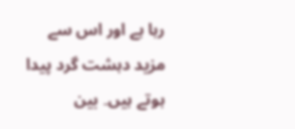رہا ہے اور اس سے مزید دہشت گرد پیدا ہوتے ہیں۔ بین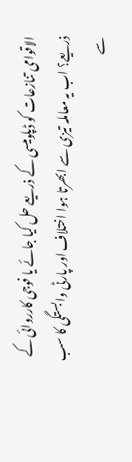الاقوامی تنازعات کو ڈپلومیسی کے ذریعے حل کیا جائے یا فوجی کارروائی کے ذریعے؟ اب یہ معاملہ تیزی سے ابھرتا ہوا اختلاف اور پارٹی وابستگی کا سب سے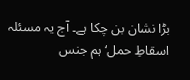بڑا نشان بن چکا ہے۔ آج یہ مسئلہ اسقاطِ حمل‘ ہم جنس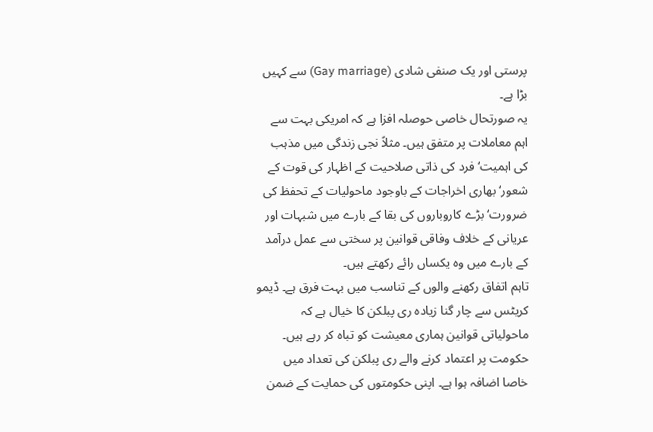پرستی اور یک صنفی شادی (Gay marriage) سے کہیں بڑا ہے۔
یہ صورتحال خاصی حوصلہ افزا ہے کہ امریکی بہت سے اہم معاملات پر متفق ہیں۔ مثلاً نجی زندگی میں مذہب کی اہمیت‘ فرد کی ذاتی صلاحیت کے اظہار کی قوت کے شعور‘ بھاری اخراجات کے باوجود ماحولیات کے تحفظ کی ضرورت‘ بڑے کاروباروں کی بقا کے بارے میں شبہات اور عریانی کے خلاف وفاقی قوانین پر سختی سے عمل درآمد کے بارے میں وہ یکساں رائے رکھتے ہیں۔
تاہم اتفاق رکھنے والوں کے تناسب میں بہت فرق ہے۔ ڈیمو کریٹس سے چار گنا زیادہ ری پبلکن کا خیال ہے کہ ماحولیاتی قوانین ہماری معیشت کو تباہ کر رہے ہیں۔ حکومت پر اعتماد کرنے والے ری پبلکن کی تعداد میں خاصا اضافہ ہوا ہے۔ اپنی حکومتوں کی حمایت کے ضمن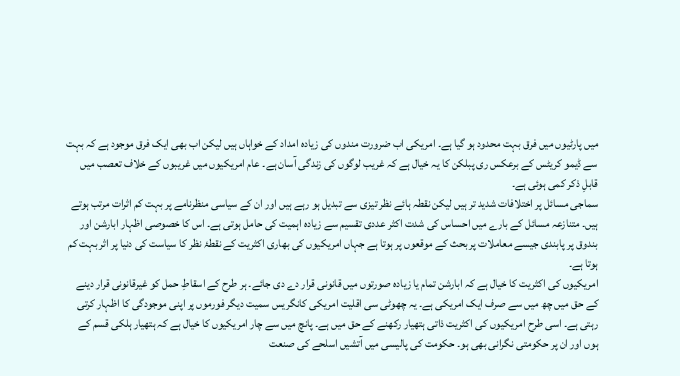میں پارٹیوں میں فرق بہت محدود ہو گیا ہے۔ امریکی اب ضرورت مندوں کی زیادہ امداد کے خواہاں ہیں لیکن اب بھی ایک فرق موجود ہے کہ بہت سے ڈیمو کریٹس کے برعکس ری پبلکن کا یہ خیال ہے کہ غریب لوگوں کی زندگی آسان ہے۔ عام امریکیوں میں غریبوں کے خلاف تعصب میں قابلِ ذکر کمی ہوئی ہے۔
سماجی مسائل پر اختلافات شدید تر ہیں لیکن نقطہ ہائے نظر تیزی سے تبدیل ہو رہے ہیں اور ان کے سیاسی منظرنامے پر بہت کم اثرات مرتب ہوتے ہیں۔ متنازعہ مسائل کے بارے میں احساس کی شدت اکثر عددی تقسیم سے زیادہ اہمیت کی حامل ہوتی ہے۔ اس کا خصوصی اظہار ابارشن اور بندوق پر پابندی جیسے معاملات پر بحث کے موقعوں پر ہوتا ہے جہاں امریکیوں کی بھاری اکثریت کے نقطۂ نظر کا سیاست کی دنیا پر اثر بہت کم ہوتا ہے۔
امریکیوں کی اکثریت کا خیال ہے کہ ابارشن تمام یا زیادہ صورتوں میں قانونی قرار دے دی جائے۔ ہر طرح کے اسقاطِ حمل کو غیرقانونی قرار دینے کے حق میں چھ میں سے صرف ایک امریکی ہے۔ یہ چھوٹی سی اقلیت امریکی کانگریس سمیت دیگر فورموں پر اپنی موجودگی کا اظہار کرتی رہتی ہے۔ اسی طرح امریکیوں کی اکثریت ذاتی ہتھیار رکھنے کے حق میں ہے۔ پانچ میں سے چار امریکیوں کا خیال ہے کہ ہتھیار ہلکی قسم کے ہوں اور ان پر حکومتی نگرانی بھی ہو۔ حکومت کی پالیسی میں آتشیں اسلحے کی صنعت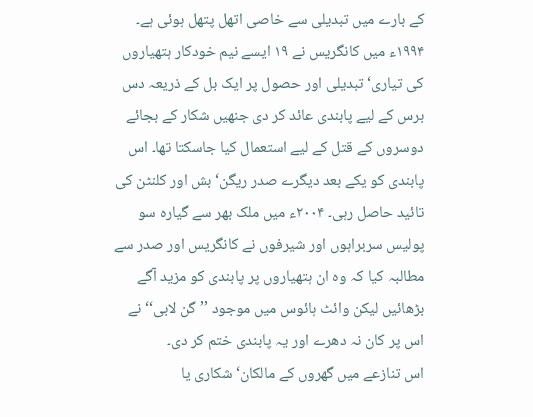کے بارے میں تبدیلی سے خاصی اتھل پتھل ہوئی ہے۔ ۱۹۹۴ء میں کانگریس نے ۱۹ ایسے نیم خودکار ہتھیاروں کی تیاری‘ تبدیلی اور حصول پر ایک بل کے ذریعہ دس برس کے لیے پابندی عائد کر دی جنھیں شکار کے بجائے دوسروں کے قتل کے لیے استعمال کیا جاسکتا تھا۔ اس پابندی کو یکے بعد دیگرے صدر ریگن‘ بش اور کلنٹن کی تائید حاصل رہی۔ ۲۰۰۴ء میں ملک بھر سے گیارہ سو پولیس سربراہوں اور شیرفوں نے کانگریس اور صدر سے مطالبہ کیا کہ وہ ان ہتھیاروں پر پابندی کو مزید آگے بڑھائیں لیکن وائٹ ہائوس میں موجود ’’گن لابی‘‘ نے اس پر کان نہ دھرے اور یہ پابندی ختم کر دی۔
اس تنازعے میں گھروں کے مالکان‘ شکاری یا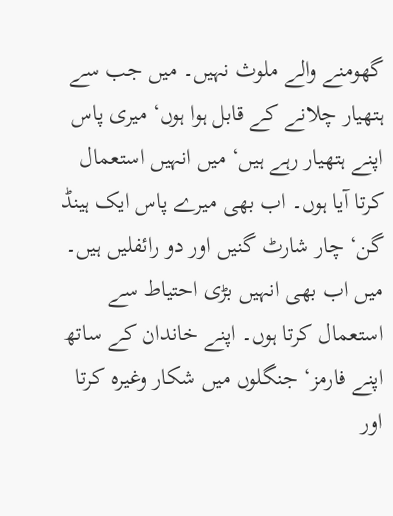گھومنے والے ملوث نہیں۔ میں جب سے ہتھیار چلانے کے قابل ہوا ہوں‘ میری پاس اپنے ہتھیار رہے ہیں‘ میں انہیں استعمال کرتا آیا ہوں۔ اب بھی میرے پاس ایک ہینڈ گن‘ چار شارٹ گنیں اور دو رائفلیں ہیں۔ میں اب بھی انہیں بڑی احتیاط سے استعمال کرتا ہوں۔ اپنے خاندان کے ساتھ اپنے فارمز‘ جنگلوں میں شکار وغیرہ کرتا اور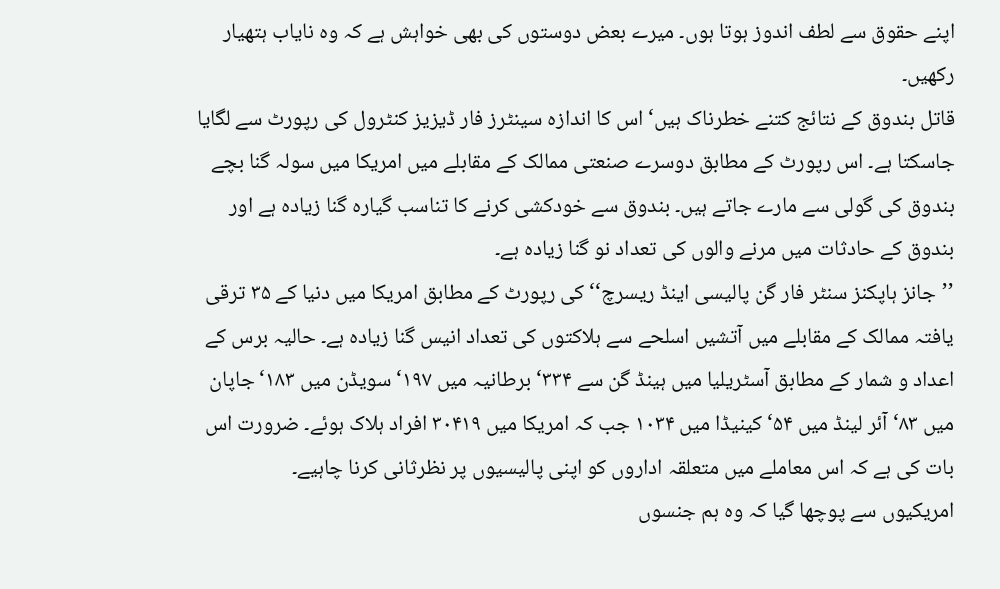اپنے حقوق سے لطف اندوز ہوتا ہوں۔ میرے بعض دوستوں کی بھی خواہش ہے کہ وہ نایاب ہتھیار رکھیں۔
قاتل بندوق کے نتائج کتنے خطرناک ہیں‘ اس کا اندازہ سینٹرز فار ڈیزیز کنٹرول کی رپورٹ سے لگایا جاسکتا ہے۔ اس رپورٹ کے مطابق دوسرے صنعتی ممالک کے مقابلے میں امریکا میں سولہ گنا بچے بندوق کی گولی سے مارے جاتے ہیں۔ بندوق سے خودکشی کرنے کا تناسب گیارہ گنا زیادہ ہے اور بندوق کے حادثات میں مرنے والوں کی تعداد نو گنا زیادہ ہے۔
’’جانز ہاپکنز سنٹر فار گن پالیسی اینڈ ریسرچ‘‘ کی رپورٹ کے مطابق امریکا میں دنیا کے ۳۵ ترقی یافتہ ممالک کے مقابلے میں آتشیں اسلحے سے ہلاکتوں کی تعداد انیس گنا زیادہ ہے۔ حالیہ برس کے اعداد و شمار کے مطابق آسٹریلیا میں ہینڈ گن سے ۳۳۴‘ برطانیہ میں ۱۹۷‘ سویڈن میں ۱۸۳‘ جاپان میں ۸۳‘ آئر لینڈ میں ۵۴‘ کینیڈا میں ۱۰۳۴ جب کہ امریکا میں ۳۰۴۱۹ افراد ہلاک ہوئے۔ ضرورت اس بات کی ہے کہ اس معاملے میں متعلقہ اداروں کو اپنی پالیسیوں پر نظرثانی کرنا چاہیے۔
امریکیوں سے پوچھا گیا کہ وہ ہم جنسوں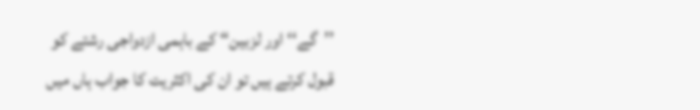’’گے‘‘ اور لزبین‘‘ کے باہمی ازدواجی رشتے کو قبول کرتے ہیں تو ان کی اکثریت کا جواب ہاں میں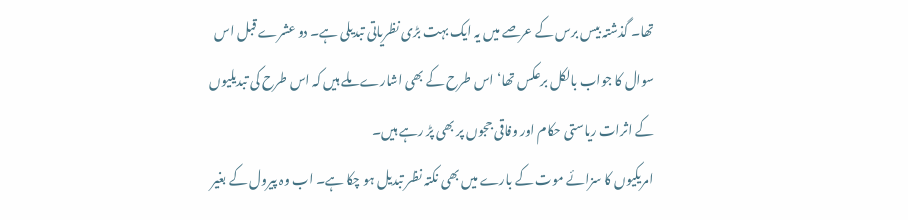تھا۔ گذشتہ بیس برس کے عرصے میں یہ ایک بہت بڑی نظریاتی تبدیلی ہے۔ دو عشرے قبل اس سوال کا جواب بالکل برعکس تھا‘ اس طرح کے بھی اشارے ملے ہیں کہ اس طرح کی تبدیلیوں کے اثرات ریاستی حکام اور وفاقی ججوں پر بھی پڑ رہے ہیں۔
امریکیوں کا سزائے موت کے بارے میں بھی نکتہ نظر تبدیل ہو چکا ہے۔ اب وہ پیرول کے بغیر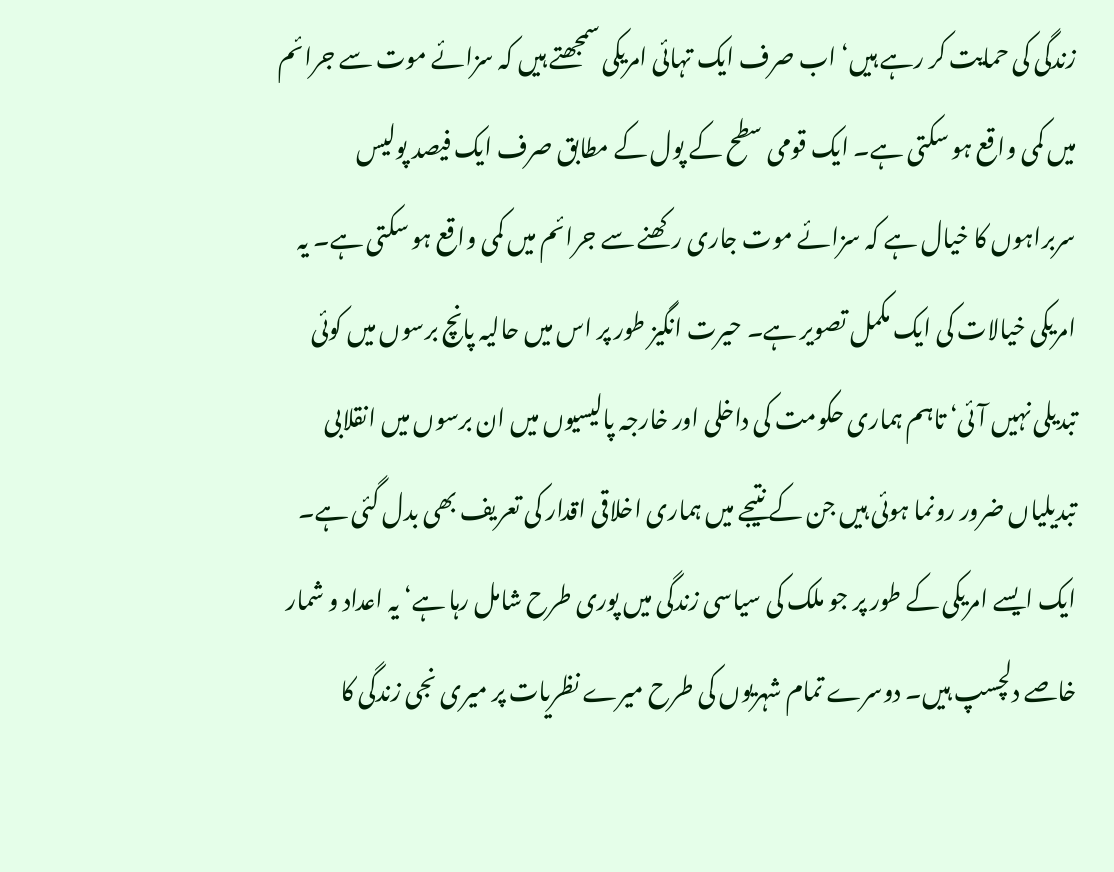زندگی کی حمایت کر رہے ہیں‘ اب صرف ایک تہائی امریکی سمجھتے ہیں کہ سزائے موت سے جرائم میں کمی واقع ہو سکتی ہے۔ ایک قومی سطح کے پول کے مطابق صرف ایک فیصد پولیس سربراہوں کا خیال ہے کہ سزائے موت جاری رکھنے سے جرائم میں کمی واقع ہو سکتی ہے۔ یہ امریکی خیالات کی ایک مکمل تصویر ہے۔ حیرت انگیز طور پر اس میں حالیہ پانچ برسوں میں کوئی تبدیلی نہیں آئی‘ تاہم ہماری حکومت کی داخلی اور خارجہ پالیسیوں میں ان برسوں میں انقلابی تبدیلیاں ضرور رونما ہوئی ہیں جن کے نتیجے میں ہماری اخلاقی اقدار کی تعریف بھی بدل گئی ہے۔
ایک ایسے امریکی کے طور پر جو ملک کی سیاسی زندگی میں پوری طرح شامل رہا ہے‘ یہ اعداد و شمار خاصے دلچسپ ہیں۔ دوسرے تمام شہریوں کی طرح میرے نظریات پر میری نجی زندگی کا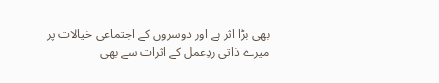بھی بڑا اثر ہے اور دوسروں کے اجتماعی خیالات پر میرے ذاتی ردِعمل کے اثرات سے بھی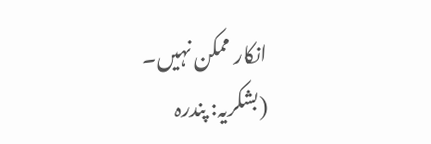انکار ممکن نہیں۔
(بشکریہ: پندرہ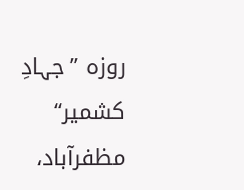روزہ ’’جہادِ کشمیر‘‘ مظفرآباد،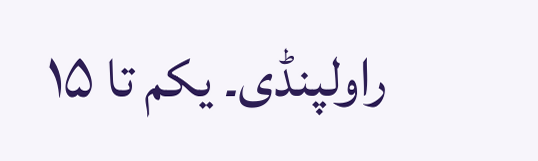راولپنڈی۔ یکم تا ۱۵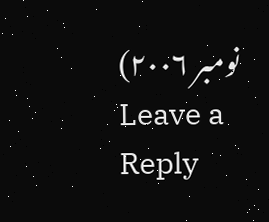نومبر ۲۰۰۶)
Leave a Reply